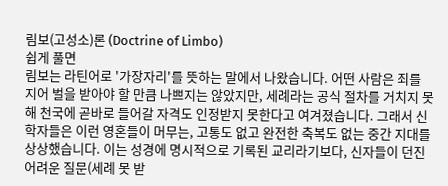림보(고성소)론 (Doctrine of Limbo)
쉽게 풀면
림보는 라틴어로 '가장자리'를 뜻하는 말에서 나왔습니다. 어떤 사람은 죄를 지어 벌을 받아야 할 만큼 나쁘지는 않았지만, 세례라는 공식 절차를 거치지 못해 천국에 곧바로 들어갈 자격도 인정받지 못한다고 여겨졌습니다. 그래서 신학자들은 이런 영혼들이 머무는, 고통도 없고 완전한 축복도 없는 중간 지대를 상상했습니다. 이는 성경에 명시적으로 기록된 교리라기보다, 신자들이 던진 어려운 질문(세례 못 받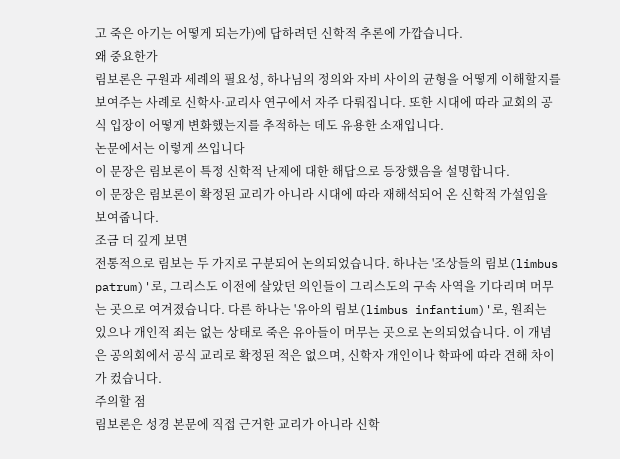고 죽은 아기는 어떻게 되는가)에 답하려던 신학적 추론에 가깝습니다.
왜 중요한가
림보론은 구원과 세례의 필요성, 하나님의 정의와 자비 사이의 균형을 어떻게 이해할지를 보여주는 사례로 신학사·교리사 연구에서 자주 다뤄집니다. 또한 시대에 따라 교회의 공식 입장이 어떻게 변화했는지를 추적하는 데도 유용한 소재입니다.
논문에서는 이렇게 쓰입니다
이 문장은 림보론이 특정 신학적 난제에 대한 해답으로 등장했음을 설명합니다.
이 문장은 림보론이 확정된 교리가 아니라 시대에 따라 재해석되어 온 신학적 가설임을 보여줍니다.
조금 더 깊게 보면
전통적으로 림보는 두 가지로 구분되어 논의되었습니다. 하나는 '조상들의 림보(limbus patrum)'로, 그리스도 이전에 살았던 의인들이 그리스도의 구속 사역을 기다리며 머무는 곳으로 여겨졌습니다. 다른 하나는 '유아의 림보(limbus infantium)'로, 원죄는 있으나 개인적 죄는 없는 상태로 죽은 유아들이 머무는 곳으로 논의되었습니다. 이 개념은 공의회에서 공식 교리로 확정된 적은 없으며, 신학자 개인이나 학파에 따라 견해 차이가 컸습니다.
주의할 점
림보론은 성경 본문에 직접 근거한 교리가 아니라 신학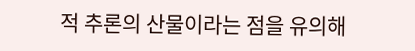적 추론의 산물이라는 점을 유의해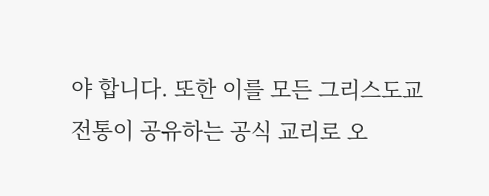야 합니다. 또한 이를 모든 그리스도교 전통이 공유하는 공식 교리로 오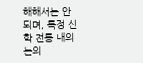해해서는 안 되며, 특정 신학 전통 내의 논의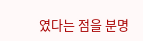였다는 점을 분명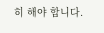히 해야 합니다.